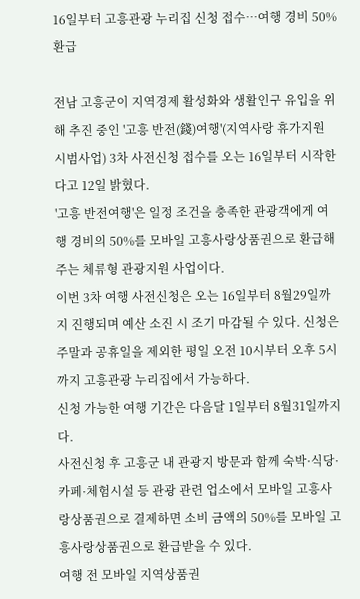16일부터 고흥관광 누리집 신청 접수…여행 경비 50% 환급

전남 고흥군이 지역경제 활성화와 생활인구 유입을 위해 추진 중인 '고흥 반전(錢)여행'(지역사랑 휴가지원 시범사업) 3차 사전신청 접수를 오는 16일부터 시작한다고 12일 밝혔다.
'고흥 반전여행'은 일정 조건을 충족한 관광객에게 여행 경비의 50%를 모바일 고흥사랑상품권으로 환급해 주는 체류형 관광지원 사업이다.
이번 3차 여행 사전신청은 오는 16일부터 8월29일까지 진행되며 예산 소진 시 조기 마감될 수 있다. 신청은 주말과 공휴일을 제외한 평일 오전 10시부터 오후 5시까지 고흥관광 누리집에서 가능하다.
신청 가능한 여행 기간은 다음달 1일부터 8월31일까지다.
사전신청 후 고흥군 내 관광지 방문과 함께 숙박·식당·카페·체험시설 등 관광 관련 업소에서 모바일 고흥사랑상품권으로 결제하면 소비 금액의 50%를 모바일 고흥사랑상품권으로 환급받을 수 있다.
여행 전 모바일 지역상품권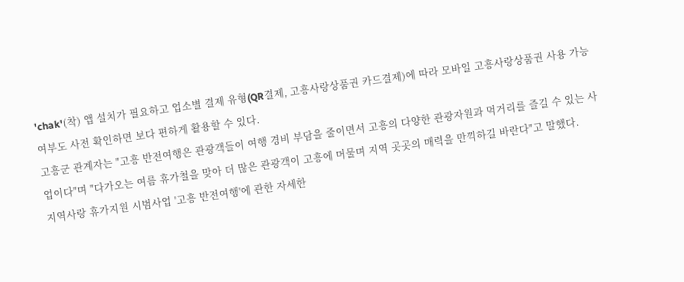'chak'(착) 앱 설치가 필요하고 업소별 결제 유형(QR결제, 고흥사랑상품권 카드결제)에 따라 모바일 고흥사랑상품권 사용 가능 여부도 사전 확인하면 보다 편하게 활용할 수 있다.
고흥군 관계자는 "고흥 반전여행은 관광객들이 여행 경비 부담을 줄이면서 고흥의 다양한 관광자원과 먹거리를 즐길 수 있는 사업이다"며 "다가오는 여름 휴가철을 맞아 더 많은 관광객이 고흥에 머물며 지역 곳곳의 매력을 만끽하길 바란다"고 말했다.
지역사랑 휴가지원 시범사업 '고흥 반전여행'에 관한 자세한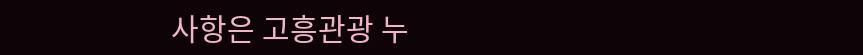사항은 고흥관광 누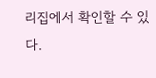리집에서 확인할 수 있다.